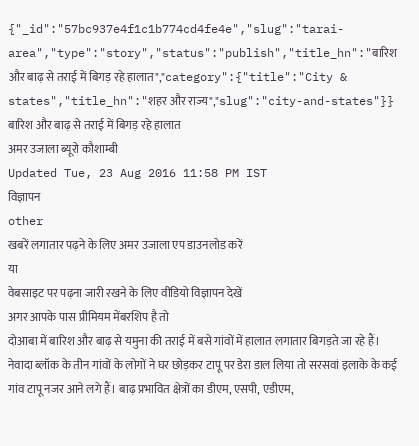{"_id":"57bc937e4f1c1b774cd4fe4e","slug":"tarai-area","type":"story","status":"publish","title_hn":"बारिश और बाढ़ से तराई में बिगड़ रहे हालात","category":{"title":"City & states","title_hn":"शहर और राज्य","slug":"city-and-states"}}
बारिश और बाढ़ से तराई में बिगड़ रहे हालात
अमर उजाला ब्यूरो कौशाम्बी
Updated Tue, 23 Aug 2016 11:58 PM IST
विज्ञापन
other
खबरें लगातार पढ़ने के लिए अमर उजाला एप डाउनलोड करें
या
वेबसाइट पर पढ़ना जारी रखने के लिए वीडियो विज्ञापन देखें
अगर आपके पास प्रीमियम मेंबरशिप है तो
दोआबा में बारिश और बाढ़ से यमुना की तराई में बसे गांवों में हालात लगातार बिगड़ते जा रहे हैं। नेवादा ब्लॉक के तीन गांवों के लोगों ने घर छोड़कर टापू पर डेरा डाल लिया तो सरसवां इलाके के कई गांव टापू नजर आने लगे हैं। बाढ़ प्रभावित क्षेत्रों का डीएम, एसपी, एडीएम,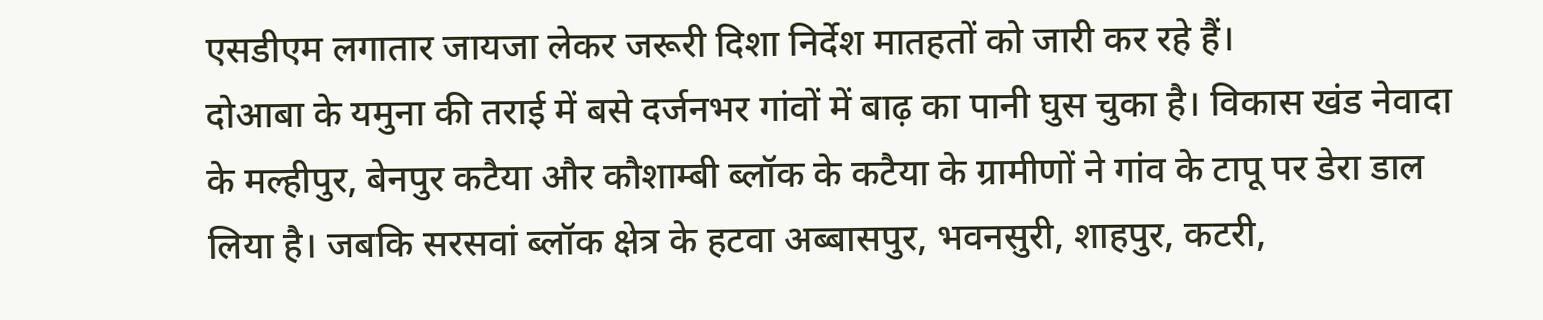एसडीएम लगातार जायजा लेकर जरूरी दिशा निर्देश मातहतों को जारी कर रहे हैं।
दोआबा के यमुना की तराई में बसे दर्जनभर गांवों में बाढ़ का पानी घुस चुका है। विकास खंड नेवादा के मल्हीपुर, बेनपुर कटैया और कौशाम्बी ब्लॉक के कटैया के ग्रामीणों ने गांव के टापू पर डेरा डाल लिया है। जबकि सरसवां ब्लॉक क्षेत्र के हटवा अब्बासपुर, भवनसुरी, शाहपुर, कटरी,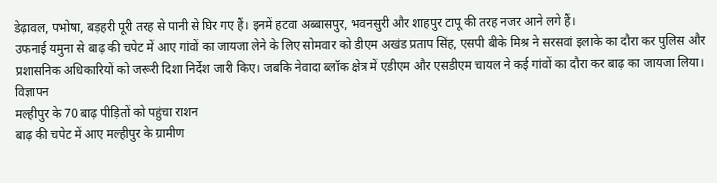डेढ़ावल, पभोषा, बड़हरी पूरी तरह से पानी से घिर गए हैं। इनमें हटवा अब्बासपुर, भवनसुरी और शाहपुर टापू की तरह नजर आने लगे हैं।
उफनाई यमुना से बाढ़ की चपेट में आए गांवों का जायजा लेने के लिए सोमवार को डीएम अखंड प्रताप सिंह, एसपी बीके मिश्र ने सरसवां इलाके का दौरा कर पुलिस और प्रशासनिक अधिकारियों को जरूरी दिशा निर्देश जारी किए। जबकि नेवादा ब्लॉक क्षेत्र में एडीएम और एसडीएम चायल ने कई गांवों का दौरा कर बाढ़ का जायजा लिया।
विज्ञापन
मल्हीपुर के 70 बाढ़ पीड़ितों को पहुंचा राशन
बाढ़ की चपेट में आए मल्हीपुर के ग्रामीण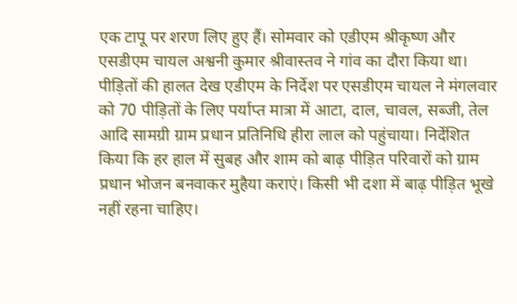एक टापू पर शरण लिए हुए हैं। सोमवार को एडीएम श्रीकृष्ण और एसडीएम चायल अश्वनी कुमार श्रीवास्तव ने गांव का दौरा किया था। पीड़ितों की हालत देख एडीएम के निर्देश पर एसडीएम चायल ने मंगलवार को 70 पीड़ितों के लिए पर्याप्त मात्रा में आटा, दाल, चावल, सब्जी, तेल आदि सामग्री ग्राम प्रधान प्रतिनिधि हीरा लाल को पहुंचाया। निर्देशित किया कि हर हाल में सुबह और शाम को बाढ़ पीड़ित परिवारों को ग्राम प्रधान भोजन बनवाकर मुहैया कराएं। किसी भी दशा में बाढ़ पीड़ित भूखे नहीं रहना चाहिए।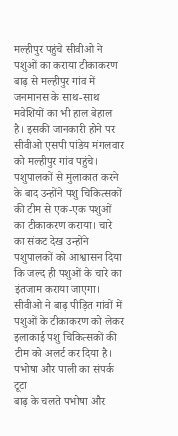मल्हीपुर पहुंचे सीवीओ ने पशुओं का कराया टीकाकरण
बाढ़ से मल्हीपुर गांव में जनमानस के साथ-साथ मवेशियों का भी हाल बेहाल है। इसकी जानकारी होने पर सीवीओ एसपी पांडेय मंगलवार को मल्हीपुर गांव पहुंचे। पशुपालकों से मुलाकात करने के बाद उन्होंने पशु चिकित्सकों की टीम से एक-एक पशुओं का टीकाकरण कराया। चारे का संकट देख उन्होंने पशुपालकों को आश्वासन दिया कि जल्द ही पशुओं के चारे का इंतजाम कराया जाएगा। सीवीओ ने बाढ़ पीड़ित गांवों में पशुओं के टीकाकरण को लेकर इलाकाई पशु चिकित्सकों की टीम को अलर्ट कर दिया है।
पभोषा और पाली का संपर्क टूटा
बाढ़ के चलते पभोषा और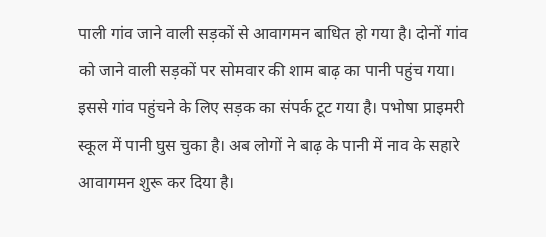पाली गांव जाने वाली सड़कों से आवागमन बाधित हो गया है। दोनों गांव को जाने वाली सड़कों पर सोमवार की शाम बाढ़ का पानी पहुंच गया। इससे गांव पहुंचने के लिए सड़क का संपर्क टूट गया है। पभोषा प्राइमरी स्कूल में पानी घुस चुका है। अब लोगों ने बाढ़ के पानी में नाव के सहारे आवागमन शुरू कर दिया है।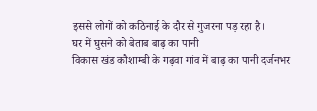इससे लोगों को कठिनाई के दौर से गुजरना पड़ रहा है।
घर में घुसने को बेताब बाढ़ का पानी
विकास खंड कौशाम्बी के गढ़वा गांव में बाढ़ का पानी दर्जनभर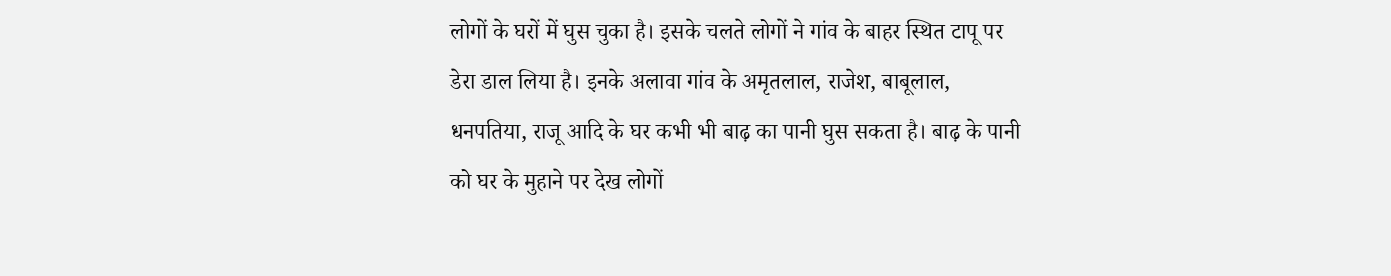लोगों के घरों में घुस चुका है। इसके चलते लोगों ने गांव के बाहर स्थित टापू पर डेरा डाल लिया है। इनके अलावा गांव के अमृतलाल, राजेश, बाबूलाल, धनपतिया, राजू आदि के घर कभी भी बाढ़ का पानी घुस सकता है। बाढ़ के पानी को घर के मुहाने पर देख लोगों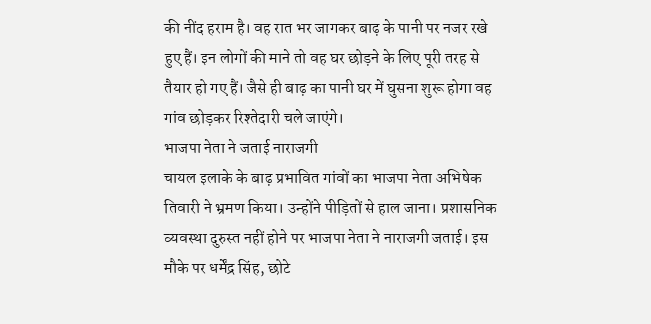की नींद हराम है। वह रात भर जागकर बाढ़ के पानी पर नजर रखे हुए हैं। इन लोगों की माने तो वह घर छोड़ने के लिए पूरी तरह से तैयार हो गए हैं। जैसे ही बाढ़ का पानी घर में घुसना शुरू होगा वह गांव छोड़कर रिश्तेदारी चले जाएंगे।
भाजपा नेता ने जताई नाराजगी
चायल इलाके के बाढ़ प्रभावित गांवों का भाजपा नेता अभिषेक तिवारी ने भ्रमण किया। उन्होंने पीड़ितों से हाल जाना। प्रशासनिक व्यवस्था दुरुस्त नहीं होने पर भाजपा नेता ने नाराजगी जताई। इस मौके पर धर्मेंद्र सिंह, छोटे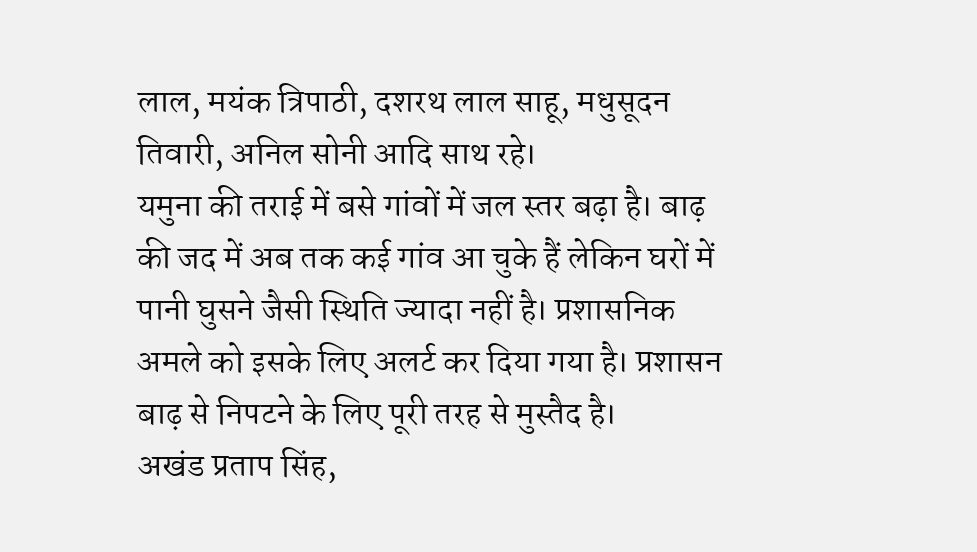लाल, मयंक त्रिपाठी, दशरथ लाल साहू, मधुसूदन तिवारी, अनिल सोनी आदि साथ रहे।
यमुना की तराई में बसे गांवों में जल स्तर बढ़ा है। बाढ़ की जद में अब तक कई गांव आ चुके हैं लेकिन घरों में पानी घुसने जैसी स्थिति ज्यादा नहीं है। प्रशासनिक अमले को इसके लिए अलर्ट कर दिया गया है। प्रशासन बाढ़ से निपटने के लिए पूरी तरह से मुस्तैद है।
अखंड प्रताप सिंह,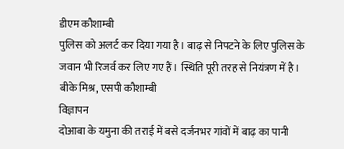डीएम कौशाम्बी
पुलिस को अलर्ट कर दिया गया है। बाढ़ से निपटने के लिए पुलिस के जवान भी रिजर्व कर लिए गए हैं। स्थिति पूरी तरह से नियंत्रण में है।
बीके मिश्र, एसपी कौशाम्बी
विज्ञापन
दोआबा के यमुना की तराई में बसे दर्जनभर गांवों में बाढ़ का पानी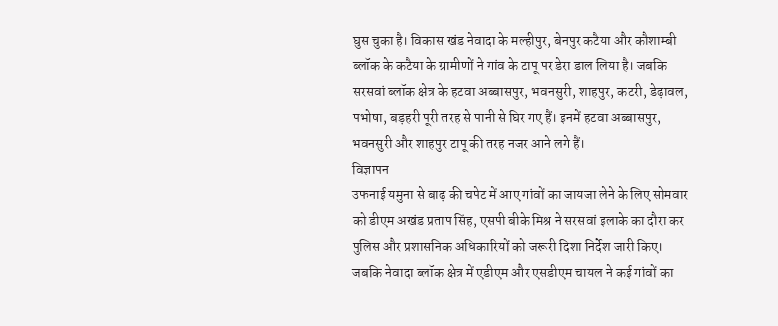घुस चुका है। विकास खंड नेवादा के मल्हीपुर, बेनपुर कटैया और कौशाम्बी ब्लॉक के कटैया के ग्रामीणों ने गांव के टापू पर डेरा डाल लिया है। जबकि सरसवां ब्लॉक क्षेत्र के हटवा अब्बासपुर, भवनसुरी, शाहपुर, कटरी, डेढ़ावल, पभोषा, बड़हरी पूरी तरह से पानी से घिर गए हैं। इनमें हटवा अब्बासपुर, भवनसुरी और शाहपुर टापू की तरह नजर आने लगे हैं।
विज्ञापन
उफनाई यमुना से बाढ़ की चपेट में आए गांवों का जायजा लेने के लिए सोमवार को डीएम अखंड प्रताप सिंह, एसपी बीके मिश्र ने सरसवां इलाके का दौरा कर पुलिस और प्रशासनिक अधिकारियों को जरूरी दिशा निर्देश जारी किए। जबकि नेवादा ब्लॉक क्षेत्र में एडीएम और एसडीएम चायल ने कई गांवों का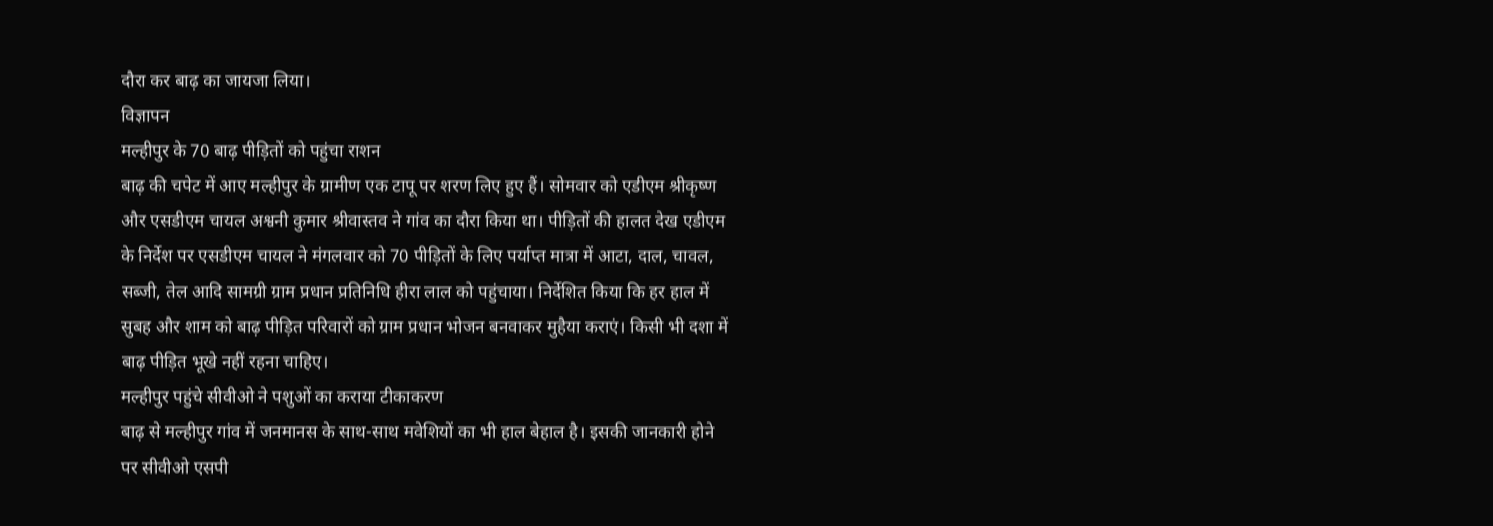दौरा कर बाढ़ का जायजा लिया।
विज्ञापन
मल्हीपुर के 70 बाढ़ पीड़ितों को पहुंचा राशन
बाढ़ की चपेट में आए मल्हीपुर के ग्रामीण एक टापू पर शरण लिए हुए हैं। सोमवार को एडीएम श्रीकृष्ण और एसडीएम चायल अश्वनी कुमार श्रीवास्तव ने गांव का दौरा किया था। पीड़ितों की हालत देख एडीएम के निर्देश पर एसडीएम चायल ने मंगलवार को 70 पीड़ितों के लिए पर्याप्त मात्रा में आटा, दाल, चावल, सब्जी, तेल आदि सामग्री ग्राम प्रधान प्रतिनिधि हीरा लाल को पहुंचाया। निर्देशित किया कि हर हाल में सुबह और शाम को बाढ़ पीड़ित परिवारों को ग्राम प्रधान भोजन बनवाकर मुहैया कराएं। किसी भी दशा में बाढ़ पीड़ित भूखे नहीं रहना चाहिए।
मल्हीपुर पहुंचे सीवीओ ने पशुओं का कराया टीकाकरण
बाढ़ से मल्हीपुर गांव में जनमानस के साथ-साथ मवेशियों का भी हाल बेहाल है। इसकी जानकारी होने पर सीवीओ एसपी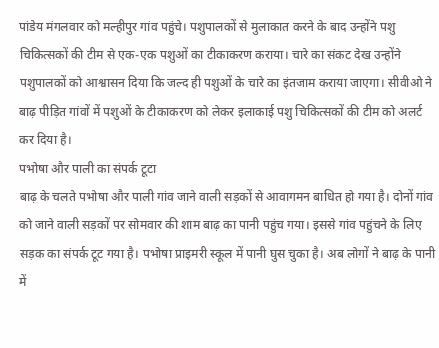पांडेय मंगलवार को मल्हीपुर गांव पहुंचे। पशुपालकों से मुलाकात करने के बाद उन्होंने पशु चिकित्सकों की टीम से एक-एक पशुओं का टीकाकरण कराया। चारे का संकट देख उन्होंने पशुपालकों को आश्वासन दिया कि जल्द ही पशुओं के चारे का इंतजाम कराया जाएगा। सीवीओ ने बाढ़ पीड़ित गांवों में पशुओं के टीकाकरण को लेकर इलाकाई पशु चिकित्सकों की टीम को अलर्ट कर दिया है।
पभोषा और पाली का संपर्क टूटा
बाढ़ के चलते पभोषा और पाली गांव जाने वाली सड़कों से आवागमन बाधित हो गया है। दोनों गांव को जाने वाली सड़कों पर सोमवार की शाम बाढ़ का पानी पहुंच गया। इससे गांव पहुंचने के लिए सड़क का संपर्क टूट गया है। पभोषा प्राइमरी स्कूल में पानी घुस चुका है। अब लोगों ने बाढ़ के पानी में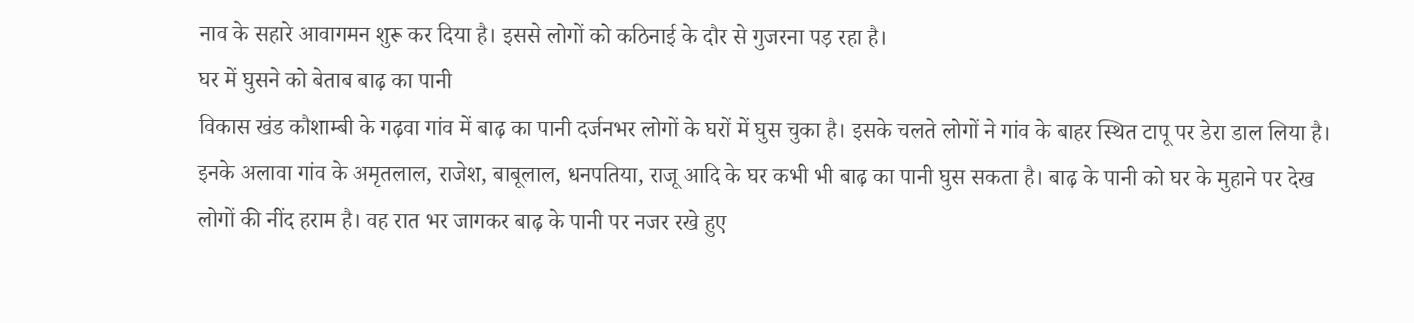नाव के सहारे आवागमन शुरू कर दिया है। इससे लोगों को कठिनाई के दौर से गुजरना पड़ रहा है।
घर में घुसने को बेताब बाढ़ का पानी
विकास खंड कौशाम्बी के गढ़वा गांव में बाढ़ का पानी दर्जनभर लोगों के घरों में घुस चुका है। इसके चलते लोगों ने गांव के बाहर स्थित टापू पर डेरा डाल लिया है। इनके अलावा गांव के अमृतलाल, राजेश, बाबूलाल, धनपतिया, राजू आदि के घर कभी भी बाढ़ का पानी घुस सकता है। बाढ़ के पानी को घर के मुहाने पर देख लोगों की नींद हराम है। वह रात भर जागकर बाढ़ के पानी पर नजर रखे हुए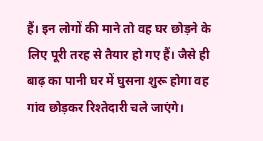हैं। इन लोगों की माने तो वह घर छोड़ने के लिए पूरी तरह से तैयार हो गए हैं। जैसे ही बाढ़ का पानी घर में घुसना शुरू होगा वह गांव छोड़कर रिश्तेदारी चले जाएंगे।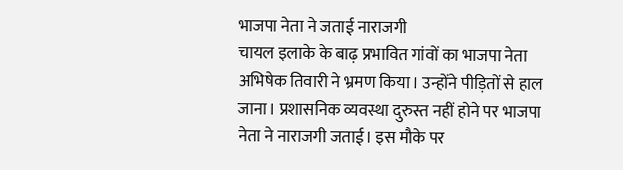भाजपा नेता ने जताई नाराजगी
चायल इलाके के बाढ़ प्रभावित गांवों का भाजपा नेता अभिषेक तिवारी ने भ्रमण किया। उन्होंने पीड़ितों से हाल जाना। प्रशासनिक व्यवस्था दुरुस्त नहीं होने पर भाजपा नेता ने नाराजगी जताई। इस मौके पर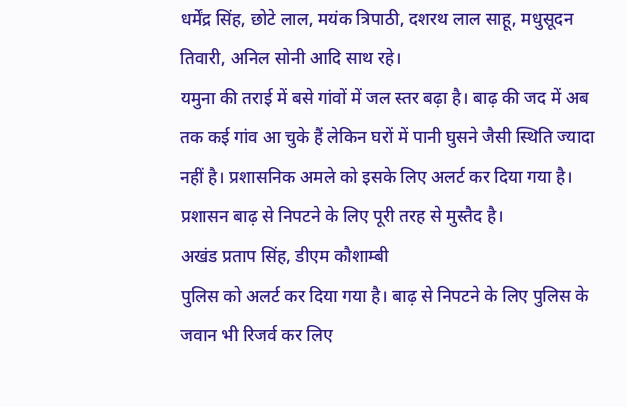धर्मेंद्र सिंह, छोटे लाल, मयंक त्रिपाठी, दशरथ लाल साहू, मधुसूदन तिवारी, अनिल सोनी आदि साथ रहे।
यमुना की तराई में बसे गांवों में जल स्तर बढ़ा है। बाढ़ की जद में अब तक कई गांव आ चुके हैं लेकिन घरों में पानी घुसने जैसी स्थिति ज्यादा नहीं है। प्रशासनिक अमले को इसके लिए अलर्ट कर दिया गया है। प्रशासन बाढ़ से निपटने के लिए पूरी तरह से मुस्तैद है।
अखंड प्रताप सिंह, डीएम कौशाम्बी
पुलिस को अलर्ट कर दिया गया है। बाढ़ से निपटने के लिए पुलिस के जवान भी रिजर्व कर लिए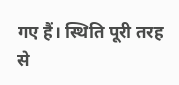गए हैं। स्थिति पूरी तरह से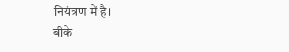नियंत्रण में है।
बीके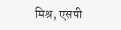मिश्र, एसपी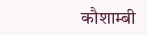कौशाम्बी